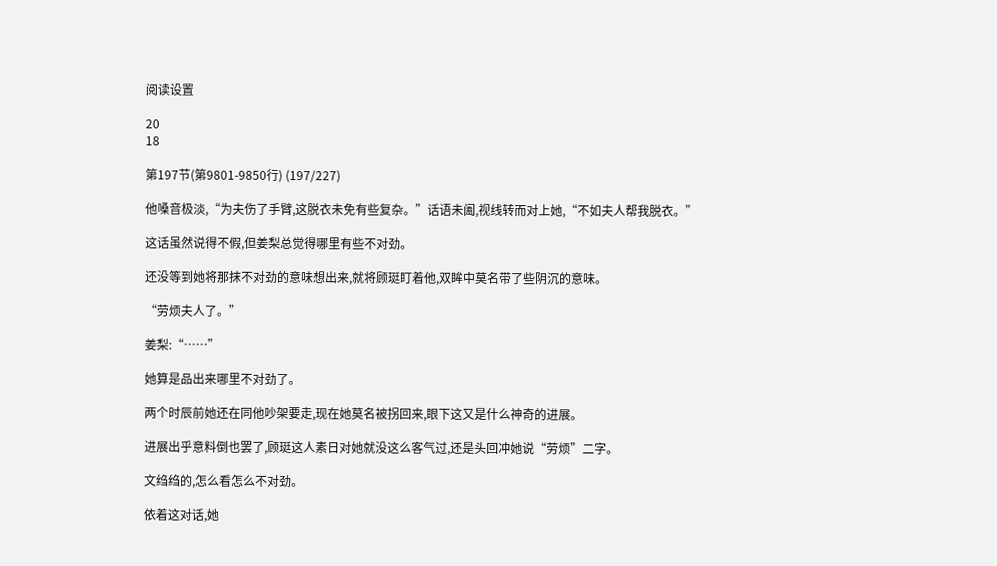阅读设置

20
18

第197节(第9801-9850行) (197/227)

他嗓音极淡,“为夫伤了手臂,这脱衣未免有些复杂。”话语未阖,视线转而对上她,“不如夫人帮我脱衣。”

这话虽然说得不假,但姜梨总觉得哪里有些不对劲。

还没等到她将那抹不对劲的意味想出来,就将顾珽盯着他,双眸中莫名带了些阴沉的意味。

“劳烦夫人了。”

姜梨:“……”

她算是品出来哪里不对劲了。

两个时辰前她还在同他吵架要走,现在她莫名被拐回来,眼下这又是什么神奇的进展。

进展出乎意料倒也罢了,顾珽这人素日对她就没这么客气过,还是头回冲她说“劳烦”二字。

文绉绉的,怎么看怎么不对劲。

依着这对话,她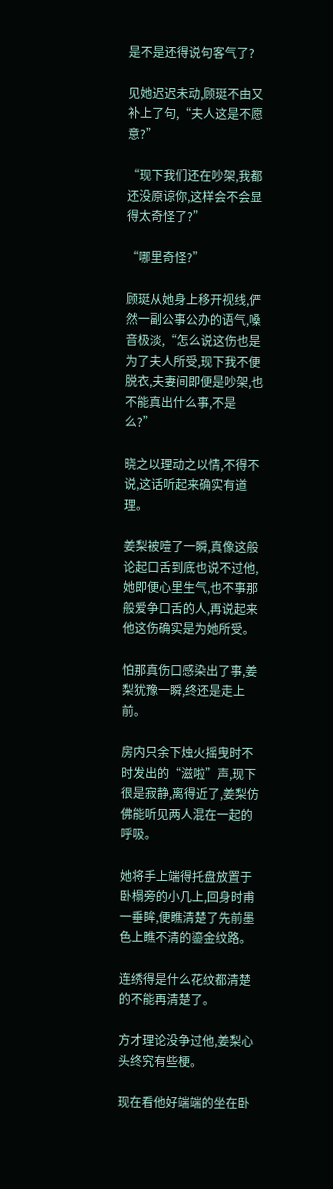是不是还得说句客气了?

见她迟迟未动,顾珽不由又补上了句,“夫人这是不愿意?”

“现下我们还在吵架,我都还没原谅你,这样会不会显得太奇怪了?”

“哪里奇怪?”

顾珽从她身上移开视线,俨然一副公事公办的语气,嗓音极淡,“怎么说这伤也是为了夫人所受,现下我不便脱衣,夫妻间即便是吵架,也不能真出什么事,不是么?”

晓之以理动之以情,不得不说,这话听起来确实有道理。

姜梨被噎了一瞬,真像这般论起口舌到底也说不过他,她即便心里生气,也不事那般爱争口舌的人,再说起来他这伤确实是为她所受。

怕那真伤口感染出了事,姜梨犹豫一瞬,终还是走上前。

房内只余下烛火摇曳时不时发出的“滋啦”声,现下很是寂静,离得近了,姜梨仿佛能听见两人混在一起的呼吸。

她将手上端得托盘放置于卧榻旁的小几上,回身时甫一垂眸,便瞧清楚了先前墨色上瞧不清的鎏金纹路。

连绣得是什么花纹都清楚的不能再清楚了。

方才理论没争过他,姜梨心头终究有些梗。

现在看他好端端的坐在卧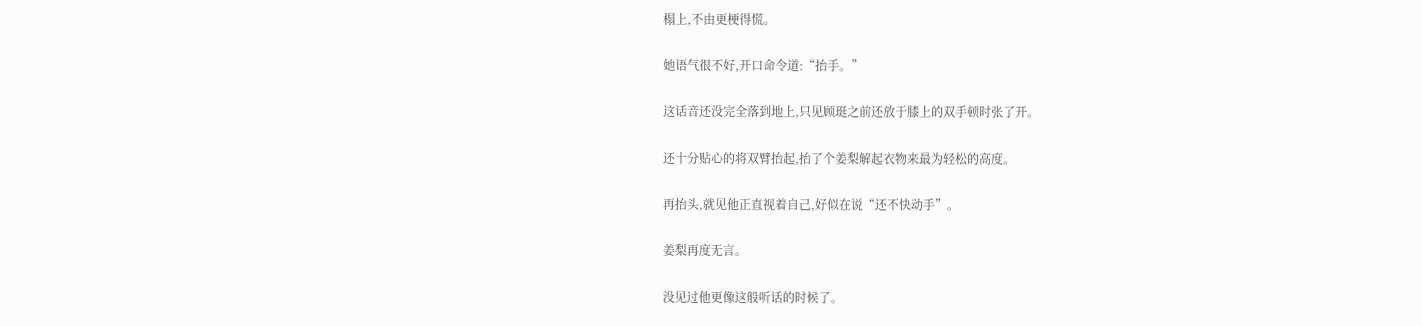榻上,不由更梗得慌。

她语气很不好,开口命令道:“抬手。”

这话音还没完全落到地上,只见顾珽之前还放于膝上的双手顿时张了开。

还十分贴心的将双臂抬起,抬了个姜梨解起衣物来最为轻松的高度。

再抬头,就见他正直视着自己,好似在说“还不快动手”。

姜梨再度无言。

没见过他更像这般听话的时候了。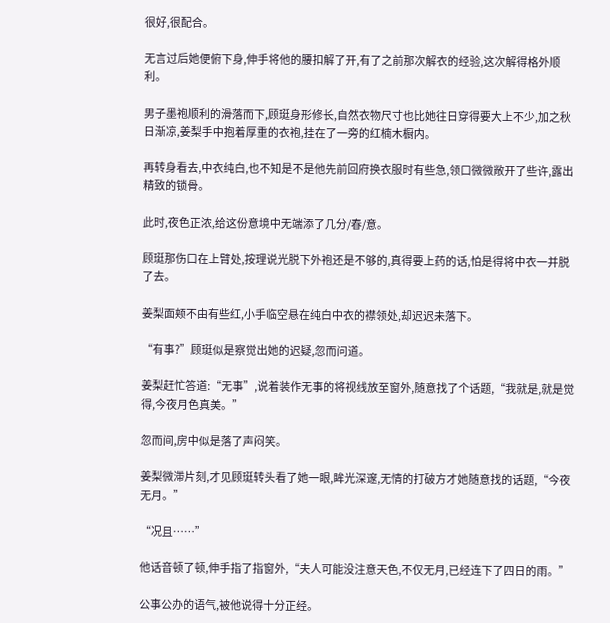很好,很配合。

无言过后她便俯下身,伸手将他的腰扣解了开,有了之前那次解衣的经验,这次解得格外顺利。

男子墨袍顺利的滑落而下,顾珽身形修长,自然衣物尺寸也比她往日穿得要大上不少,加之秋日渐凉,姜梨手中抱着厚重的衣袍,挂在了一旁的红楠木橱内。

再转身看去,中衣纯白,也不知是不是他先前回府换衣服时有些急,领口微微敞开了些许,露出精致的锁骨。

此时,夜色正浓,给这份意境中无端添了几分/春/意。

顾珽那伤口在上臂处,按理说光脱下外袍还是不够的,真得要上药的话,怕是得将中衣一并脱了去。

姜梨面颊不由有些红,小手临空悬在纯白中衣的襟领处,却迟迟未落下。

“有事?”顾珽似是察觉出她的迟疑,忽而问道。

姜梨赶忙答道:“无事”,说着装作无事的将视线放至窗外,随意找了个话题,“我就是,就是觉得,今夜月色真美。”

忽而间,房中似是落了声闷笑。

姜梨微滞片刻,才见顾珽转头看了她一眼,眸光深邃,无情的打破方才她随意找的话题,“今夜无月。”

“况且……”

他话音顿了顿,伸手指了指窗外,“夫人可能没注意天色,不仅无月,已经连下了四日的雨。”

公事公办的语气,被他说得十分正经。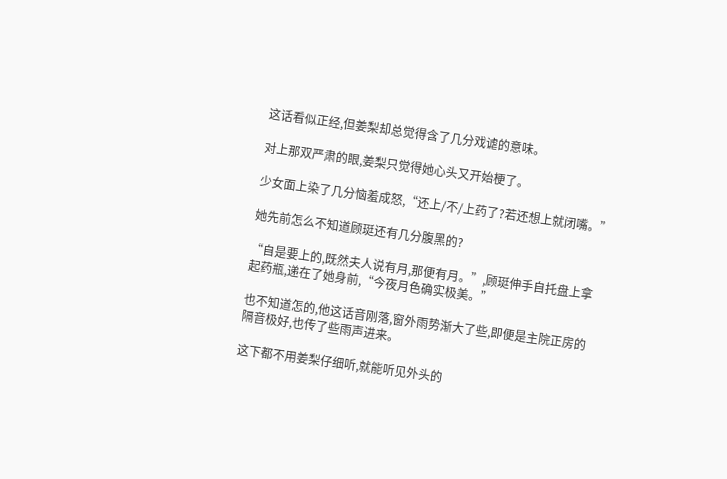这话看似正经,但姜梨却总觉得含了几分戏谑的意味。

对上那双严肃的眼,姜梨只觉得她心头又开始梗了。

少女面上染了几分恼羞成怒,“还上/不/上药了?若还想上就闭嘴。”

她先前怎么不知道顾珽还有几分腹黑的?

“自是要上的,既然夫人说有月,那便有月。”,顾珽伸手自托盘上拿起药瓶,递在了她身前,“今夜月色确实极美。”

也不知道怎的,他这话音刚落,窗外雨势渐大了些,即便是主院正房的隔音极好,也传了些雨声进来。

这下都不用姜梨仔细听,就能听见外头的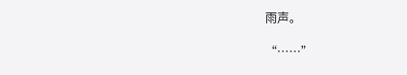雨声。

“……”